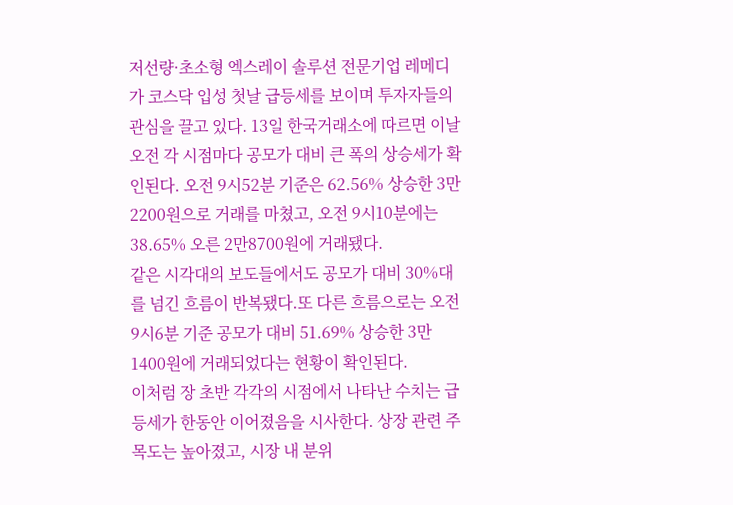저선량·초소형 엑스레이 솔루션 전문기업 레메디가 코스닥 입성 첫날 급등세를 보이며 투자자들의 관심을 끌고 있다. 13일 한국거래소에 따르면 이날 오전 각 시점마다 공모가 대비 큰 폭의 상승세가 확인된다. 오전 9시52분 기준은 62.56% 상승한 3만2200원으로 거래를 마쳤고, 오전 9시10분에는 38.65% 오른 2만8700원에 거래됐다.
같은 시각대의 보도들에서도 공모가 대비 30%대를 넘긴 흐름이 반복됐다.또 다른 흐름으로는 오전 9시6분 기준 공모가 대비 51.69% 상승한 3만1400원에 거래되었다는 현황이 확인된다.
이처럼 장 초반 각각의 시점에서 나타난 수치는 급등세가 한동안 이어졌음을 시사한다. 상장 관련 주목도는 높아졌고, 시장 내 분위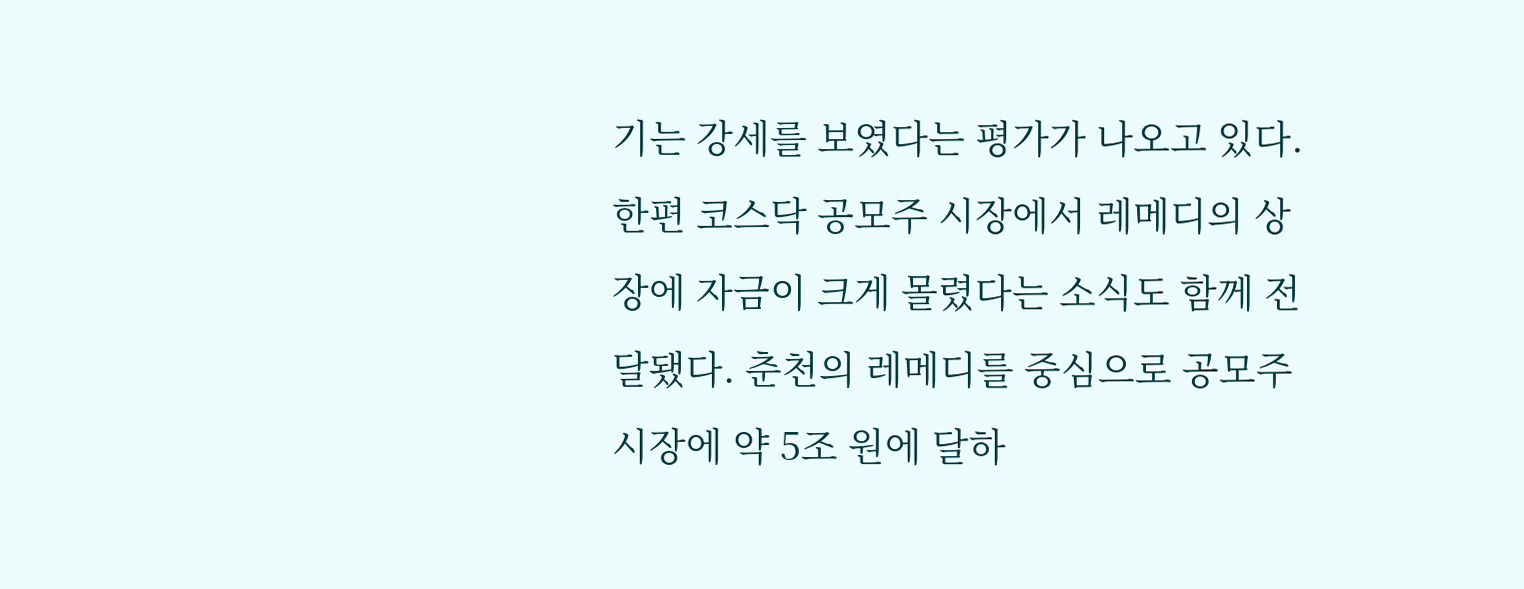기는 강세를 보였다는 평가가 나오고 있다.
한편 코스닥 공모주 시장에서 레메디의 상장에 자금이 크게 몰렸다는 소식도 함께 전달됐다. 춘천의 레메디를 중심으로 공모주 시장에 약 5조 원에 달하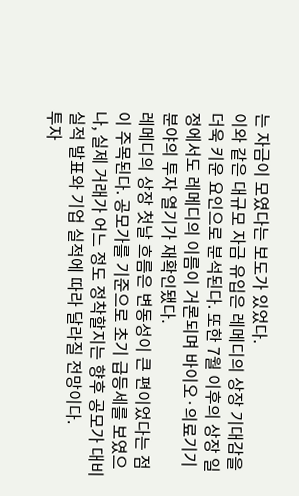는 자금이 모였다는 보도가 있었다.
이와 같은 대규모 자금 유입은 레메디의 상장 기대감을 더욱 키운 요인으로 분석된다. 또한 7월 이후의 상장 일정에서도 레메디의 이름이 거론되며 바이오·의료기기 분야의 투자 열기가 재확인됐다.
레메디의 상장 첫날 흐름은 변동성이 큰 편이었다는 점이 주목된다. 공모가를 기준으로 초기 급등세를 보였으나, 실제 거래가 어느 정도 정착할지는 향후 공모가 대비 실적 발표와 기업 실적에 따라 달라질 전망이다.
투자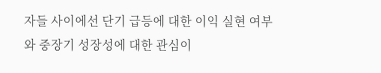자들 사이에선 단기 급등에 대한 이익 실현 여부와 중장기 성장성에 대한 관심이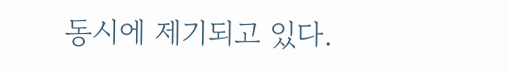동시에 제기되고 있다.